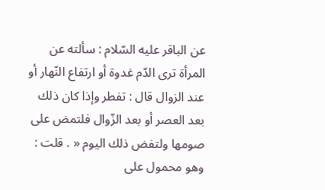عن الباقر عليه السّلام : سألته عن المرأة ترى الدّم غدوة أو ارتفاع النّهار أو عند الزوال قال : تفطر وإذا كان ذلك بعد العصر أو بعد الزّوال فلتمض على صومها ولتفض ذلك اليوم « . قلت : وهو محمول على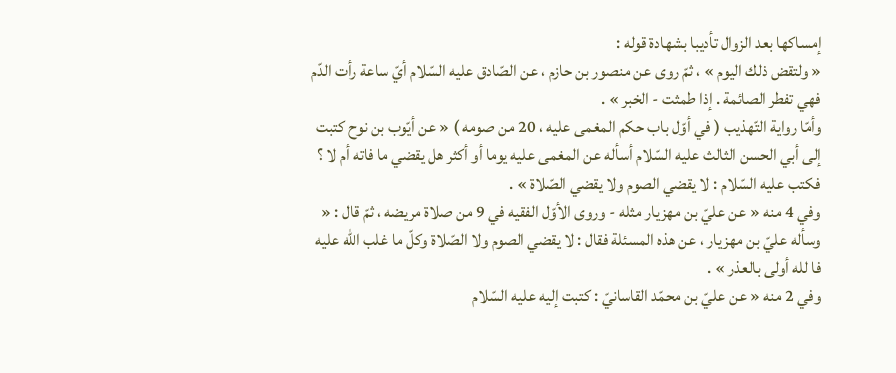إمساكها بعد الزوال تأديبا بشهادة قوله :
« ولتقض ذلك اليوم » ، ثمّ روى عن منصور بن حازم ، عن الصّادق عليه السّلام أيّ ساعة رأت الدّم فهي تفطر الصائمة . إذا طمثت - الخبر » .
وأمّا رواية التّهذيب ( في أوّل باب حكم المغمى عليه ، 20 من صومه ) « عن أيّوب بن نوح كتبت إلى أبي الحسن الثالث عليه السّلام أسأله عن المغمى عليه يوما أو أكثر هل يقضي ما فاته أم لا ؟ فكتب عليه السّلام : لا يقضي الصوم ولا يقضي الصّلاة » .
وفي 4 منه « عن عليّ بن مهزيار مثله - وروى الأوّل الفقيه في 9 من صلاة مريضه ، ثمّ قال : « وسأله عليّ بن مهزيار ، عن هذه المسئلة فقال : لا يقضي الصوم ولا الصّلاة وكلّ ما غلب الله عليه فا لله أولى بالعذر » .
وفي 2 منه « عن عليّ بن محمّد القاسانيّ : كتبت إليه عليه السّلام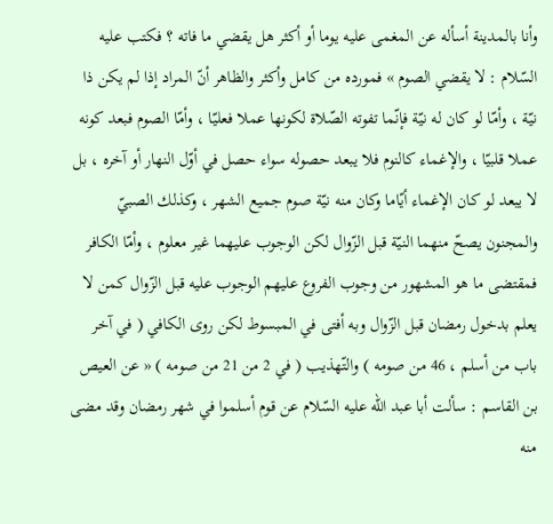وأنا بالمدينة أسأله عن المغمى عليه يوما أو أكثر هل يقضي ما فاته ؟ فكتب عليه السّلام : لا يقضي الصوم » فمورده من كامل وأكثر والظاهر أنّ المراد إذا لم يكن ذا نيّة ، وأمّا لو كان له نيّة فإنّما تفوته الصّلاة لكونها عملا فعليّا ، وأمّا الصوم فبعد كونه عملا قلبيّا ، والإغماء كالنوم فلا يبعد حصوله سواء حصل في أوّل النهار أو آخره ، بل لا يبعد لو كان الإغماء أيّاما وكان منه نيّة صوم جميع الشهر ، وكذلك الصبيّ والمجنون يصحّ منهما النيّة قبل الزّوال لكن الوجوب عليهما غير معلوم ، وأمّا الكافر فمقتضى ما هو المشهور من وجوب الفروع عليهم الوجوب عليه قبل الزّوال كمن لا يعلم بدخول رمضان قبل الزّوال وبه أفتى في المبسوط لكن روى الكافي ( في آخر باب من أسلم ، 46 من صومه ) والتّهذيب ( في 2 من 21 من صومه ) « عن العيص بن القاسم : سألت أبا عبد الله عليه السّلام عن قوم أسلموا في شهر رمضان وقد مضى منه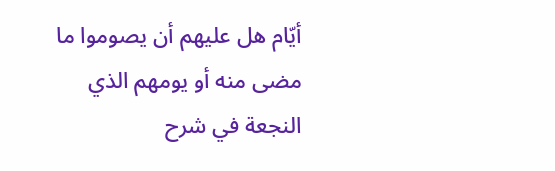أيّام هل عليهم أن يصوموا ما مضى منه أو يومهم الذي
النجعة في شرح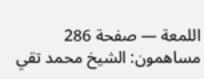اللمعة — صفحة 286
مساهمون: الشيخ محمد تقي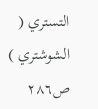التستري ( الشوشتري )
ص٢٨٦